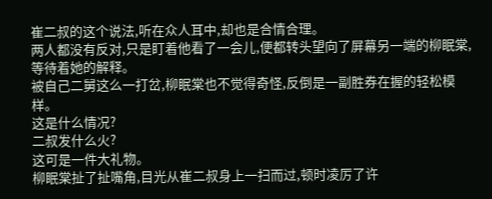崔二叔的这个说法,听在众人耳中,却也是合情合理。
两人都没有反对,只是盯着他看了一会儿,便都转头望向了屏幕另一端的柳眠棠,等待着她的解释。
被自己二舅这么一打岔,柳眠棠也不觉得奇怪,反倒是一副胜券在握的轻松模样。
这是什么情况?
二叔发什么火?
这可是一件大礼物。
柳眠棠扯了扯嘴角,目光从崔二叔身上一扫而过,顿时凌厉了许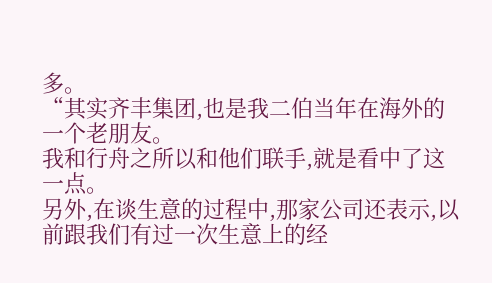多。
“其实齐丰集团,也是我二伯当年在海外的一个老朋友。
我和行舟之所以和他们联手,就是看中了这一点。
另外,在谈生意的过程中,那家公司还表示,以前跟我们有过一次生意上的经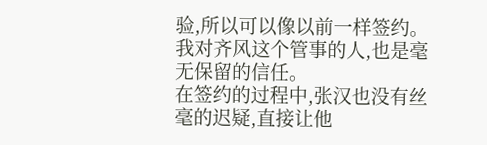验,所以可以像以前一样签约。
我对齐风这个管事的人,也是毫无保留的信任。
在签约的过程中,张汉也没有丝毫的迟疑,直接让他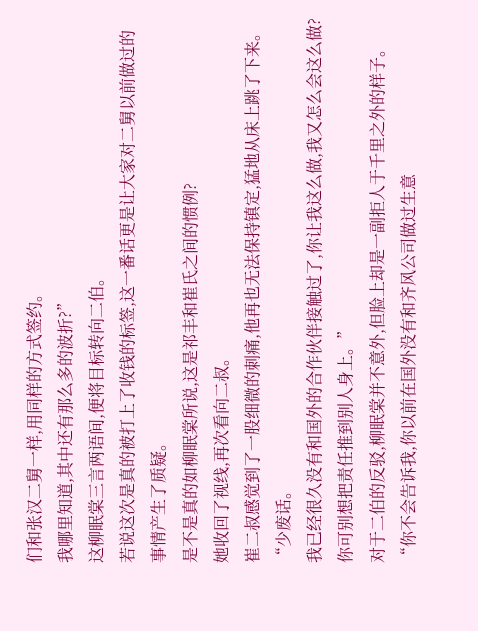们和张汉二舅一样,用同样的方式签约。
我哪里知道,其中还有那么多的波折?”
这柳眠棠三言两语间,便将目标转向二伯。
若说这次是真的被打上了收钱的标签,这一番话更是让大家对二舅以前做过的事情产生了质疑。
是不是真的如柳眠棠所说,这是祁丰和崔氏之间的惯例?
她收回了视线,再次看向二叔。
崔二叔感觉到了一股细微的刺痛,他再也无法保持镇定,猛地从床上跳了下来。
“少废话。
我已经很久没有和国外的合作伙伴接触过了,你让我这么做,我又怎么会这么做?
你可别想把责任推到别人身上。”
对于二伯的反驳,柳眠棠并不意外,但脸上却是一副拒人于千里之外的样子。
“你不会告诉我,你以前在国外没有和齐风公司做过生意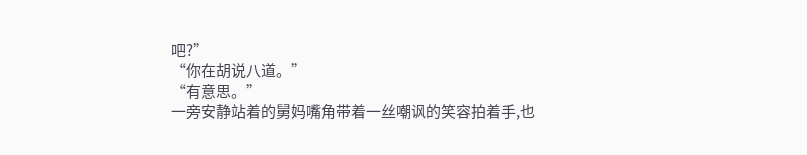吧?”
“你在胡说八道。”
“有意思。”
一旁安静站着的舅妈嘴角带着一丝嘲讽的笑容拍着手,也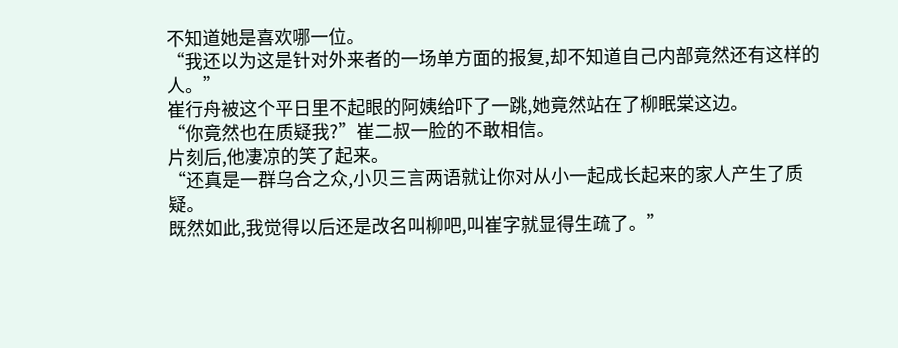不知道她是喜欢哪一位。
“我还以为这是针对外来者的一场单方面的报复,却不知道自己内部竟然还有这样的人。”
崔行舟被这个平日里不起眼的阿姨给吓了一跳,她竟然站在了柳眠棠这边。
“你竟然也在质疑我?”崔二叔一脸的不敢相信。
片刻后,他凄凉的笑了起来。
“还真是一群乌合之众,小贝三言两语就让你对从小一起成长起来的家人产生了质疑。
既然如此,我觉得以后还是改名叫柳吧,叫崔字就显得生疏了。”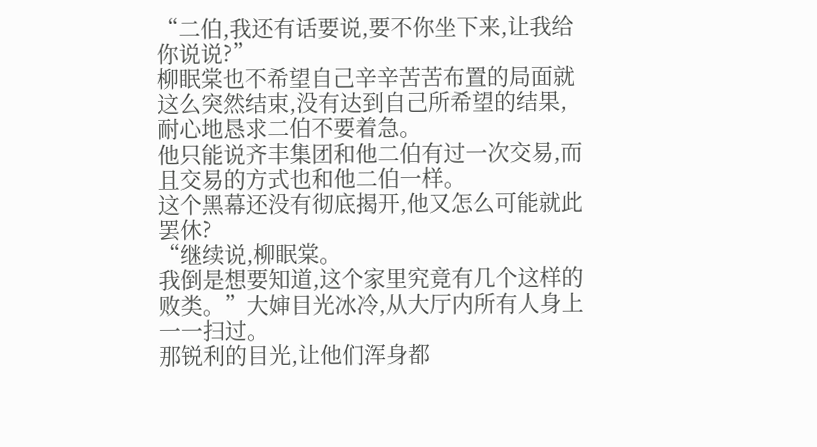“二伯,我还有话要说,要不你坐下来,让我给你说说?”
柳眠棠也不希望自己辛辛苦苦布置的局面就这么突然结束,没有达到自己所希望的结果,耐心地恳求二伯不要着急。
他只能说齐丰集团和他二伯有过一次交易,而且交易的方式也和他二伯一样。
这个黑幕还没有彻底揭开,他又怎么可能就此罢休?
“继续说,柳眠棠。
我倒是想要知道,这个家里究竟有几个这样的败类。”大婶目光冰冷,从大厅内所有人身上一一扫过。
那锐利的目光,让他们浑身都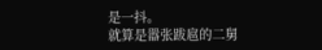是一抖。
就算是嚣张跋扈的二舅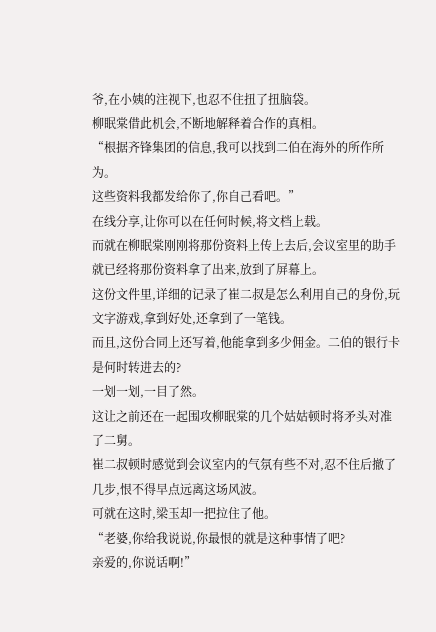爷,在小姨的注视下,也忍不住扭了扭脑袋。
柳眠棠借此机会,不断地解释着合作的真相。
“根据齐锋集团的信息,我可以找到二伯在海外的所作所为。
这些资料我都发给你了,你自己看吧。”
在线分享,让你可以在任何时候,将文档上载。
而就在柳眠棠刚刚将那份资料上传上去后,会议室里的助手就已经将那份资料拿了出来,放到了屏幕上。
这份文件里,详细的记录了崔二叔是怎么利用自己的身份,玩文字游戏,拿到好处,还拿到了一笔钱。
而且,这份合同上还写着,他能拿到多少佣金。二伯的银行卡是何时转进去的?
一划一划,一目了然。
这让之前还在一起围攻柳眠棠的几个姑姑顿时将矛头对准了二舅。
崔二叔顿时感觉到会议室内的气氛有些不对,忍不住后撤了几步,恨不得早点远离这场风波。
可就在这时,梁玉却一把拉住了他。
“老婆,你给我说说,你最恨的就是这种事情了吧?
亲爱的,你说话啊!”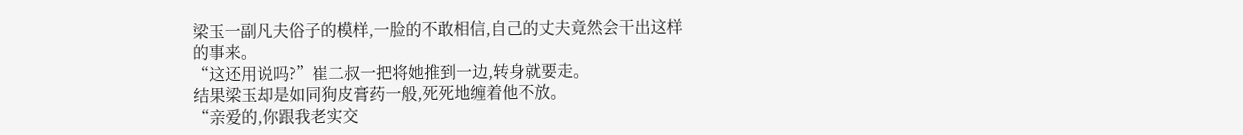梁玉一副凡夫俗子的模样,一脸的不敢相信,自己的丈夫竟然会干出这样的事来。
“这还用说吗?”崔二叔一把将她推到一边,转身就要走。
结果梁玉却是如同狗皮膏药一般,死死地缠着他不放。
“亲爱的,你跟我老实交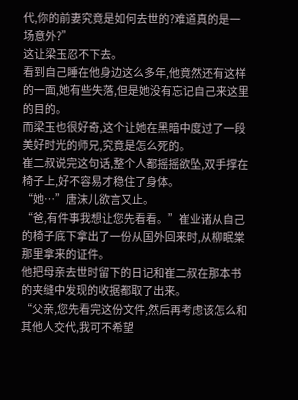代,你的前妻究竟是如何去世的?难道真的是一场意外?”
这让梁玉忍不下去。
看到自己睡在他身边这么多年,他竟然还有这样的一面,她有些失落,但是她没有忘记自己来这里的目的。
而梁玉也很好奇,这个让她在黑暗中度过了一段美好时光的师兄,究竟是怎么死的。
崔二叔说完这句话,整个人都摇摇欲坠,双手撑在椅子上,好不容易才稳住了身体。
“她…”唐沫儿欲言又止。
“爸,有件事我想让您先看看。”崔业诸从自己的椅子底下拿出了一份从国外回来时,从柳眠棠那里拿来的证件。
他把母亲去世时留下的日记和崔二叔在那本书的夹缝中发现的收据都取了出来。
“父亲,您先看完这份文件,然后再考虑该怎么和其他人交代,我可不希望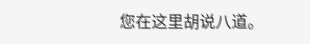您在这里胡说八道。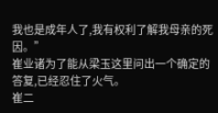我也是成年人了,我有权利了解我母亲的死因。”
崔业诸为了能从梁玉这里问出一个确定的答复,已经忍住了火气。
崔二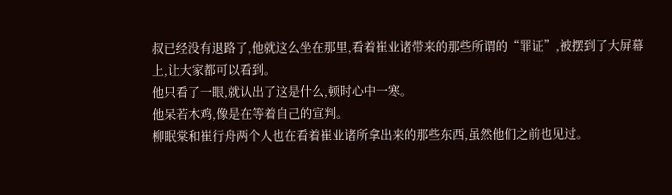叔已经没有退路了,他就这么坐在那里,看着崔业诸带来的那些所谓的“罪证”,被摆到了大屏幕上,让大家都可以看到。
他只看了一眼,就认出了这是什么,顿时心中一寒。
他呆若木鸡,像是在等着自己的宣判。
柳眠棠和崔行舟两个人也在看着崔业诸所拿出来的那些东西,虽然他们之前也见过。